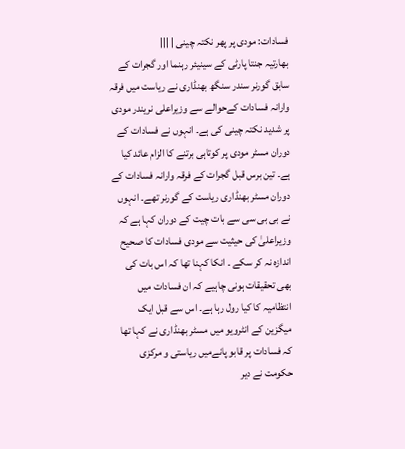فسادات: مودی پر پھر نکتہ چینی | |||
بھارتیہ جنتا پارٹی کے سینیئر رہنما اور گجرات کے سابق گورنر سندر سنگھ بھنڈاری نے ریاست میں فرقہ وارانہ فسادات کےحوالے سے وزیراعلی نریندر مودی پر شدید نکتہ چینی کی ہے۔ انہوں نے فسادات کے دوران مسٹر مودی پر کوتاہی برتنے کا الزام عائد کیا ہے۔ تین برس قبل گجرات کے فرقہ وارانہ فسادات کے دوران مسٹر بھنڈاری ریاست کے گورنر تھے۔ انہوں نے بی بی سی سے بات چیت کے دوران کہا ہے کہ وزیراعلیٰ کی حیثیت سے مودی فسادات کا صحیح اندازہ نہ کر سکے ۔ انکا کہنا تھا کہ اس بات کی بھی تحقیقات ہونی چاہیے کہ ان فسادات میں انتظامیہ کا کیا رول رہا ہے۔ اس سے قبل ایک میگزین کے انٹرویو میں مسٹر بھنڈاری نے کہا تھا کہ فسادات پر قابو پانےمیں ریاستی و مرکزی حکومت نے دیر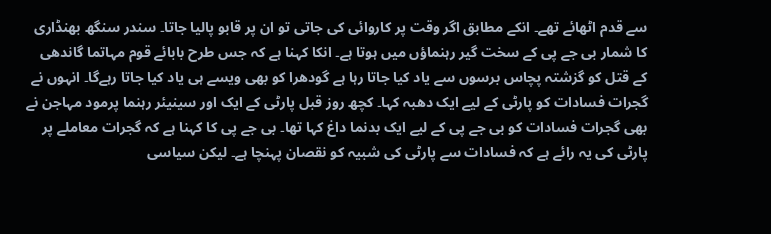سے قدم اٹھائے تھے۔ انکے مطابق اگر وقت پر کاروائی کی جاتی تو ان پر قابو پالیا جاتا۔ سندر سنگھ بھنڈاری کا شمار بی جے پی کے سخت گیر رہنماؤں میں ہوتا ہے۔ انکا کہنا ہے کہ جس طرح بابائے قوم مہاتما گاندھی کے قتل کو گزشتہ پچاس برسوں سے یاد کیا جاتا رہا ہے گودھرا کو بھی ویسے ہی یاد کیا جاتا رہےگا۔ انہوں نے گجرات فسادات کو پارٹی کے لیے ایک دھبہ کہا۔ کچھ روز قبل پارٹی کے ایک اور سینیئر رہنما پرمود مہاجن نے بھی گجرات فسادات کو بی جے پی کے لیے ایک بدنما داغ کہا تھا۔ بی جے پی کا کہنا ہے کہ گجرات معاملے پر پارٹی کی یہ رائے ہے کہ فسادات سے پارٹی کی شبیہ کو نقصان پہنچا ہے۔ لیکن سیاسی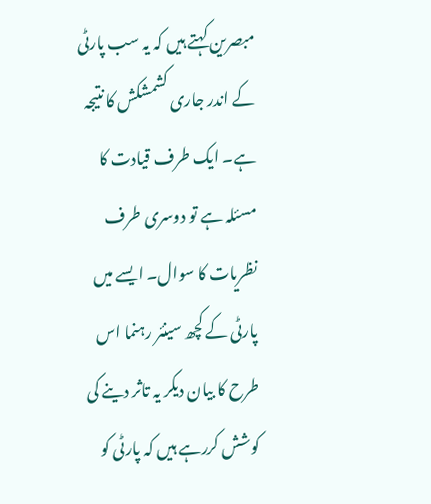مبصرین کہتے ہیں کہ یہ سب پارٹی کے اندر جاری کشمشکش کا نتیجہ ہے۔ ایک طرف قیادت کا مسئلہ ہے تو دوسری طرف نظریات کا سوال۔ ایسے میں پارٹی کے کچھ سینئر رہنما اس طرح کا بیان دیکر یہ تاثر دینے کی کوشش کررہے ہیں کہ پارٹی کو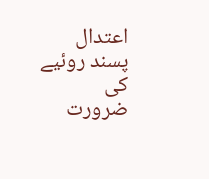اعتدال پسند روئیے کی ضرورت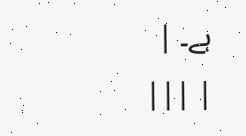ہے۔ |
| |||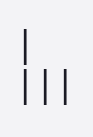| |||